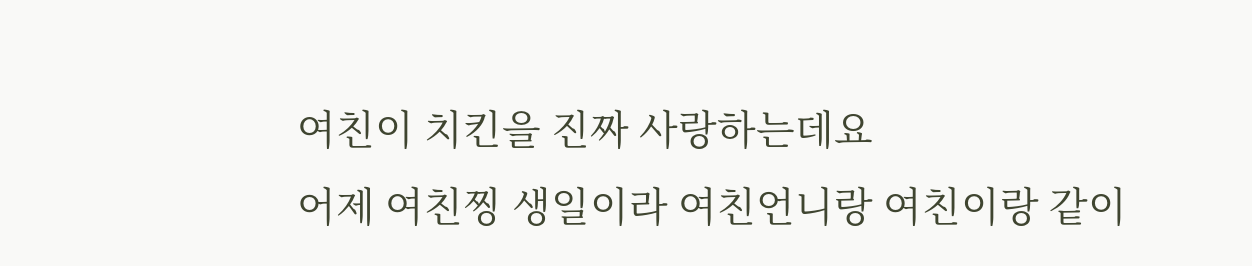여친이 치킨을 진짜 사랑하는데요
어제 여친찡 생일이라 여친언니랑 여친이랑 같이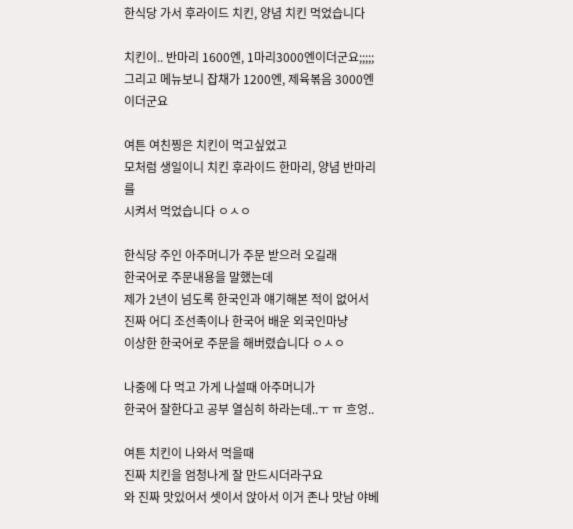한식당 가서 후라이드 치킨, 양념 치킨 먹었습니다

치킨이.. 반마리 1600엔, 1마리3000엔이더군요;;;;;
그리고 메뉴보니 잡채가 1200엔, 제육볶음 3000엔이더군요

여튼 여친찡은 치킨이 먹고싶었고
모처럼 생일이니 치킨 후라이드 한마리, 양념 반마리를
시켜서 먹었습니다 ㅇㅅㅇ

한식당 주인 아주머니가 주문 받으러 오길래
한국어로 주문내용을 말했는데
제가 2년이 넘도록 한국인과 얘기해본 적이 없어서
진짜 어디 조선족이나 한국어 배운 외국인마냥
이상한 한국어로 주문을 해버렸습니다 ㅇㅅㅇ

나중에 다 먹고 가게 나설때 아주머니가
한국어 잘한다고 공부 열심히 하라는데..ㅜ ㅠ 흐엉..

여튼 치킨이 나와서 먹을때
진짜 치킨을 엄청나게 잘 만드시더라구요
와 진짜 맛있어서 셋이서 앉아서 이거 존나 맛남 야베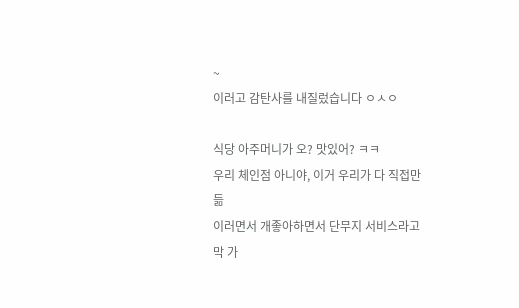~
이러고 감탄사를 내질렀습니다 ㅇㅅㅇ

식당 아주머니가 오? 맛있어? ㅋㅋ
우리 체인점 아니야, 이거 우리가 다 직접만듦
이러면서 개좋아하면서 단무지 서비스라고
막 가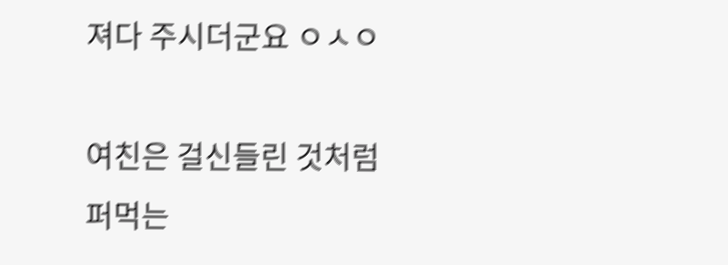져다 주시더군요 ㅇㅅㅇ

여친은 걸신들린 것처럼 퍼먹는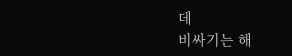데
비싸기는 해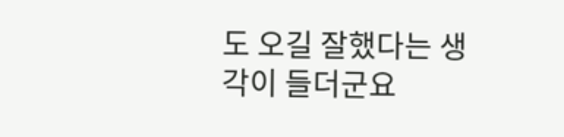도 오길 잘했다는 생각이 들더군요